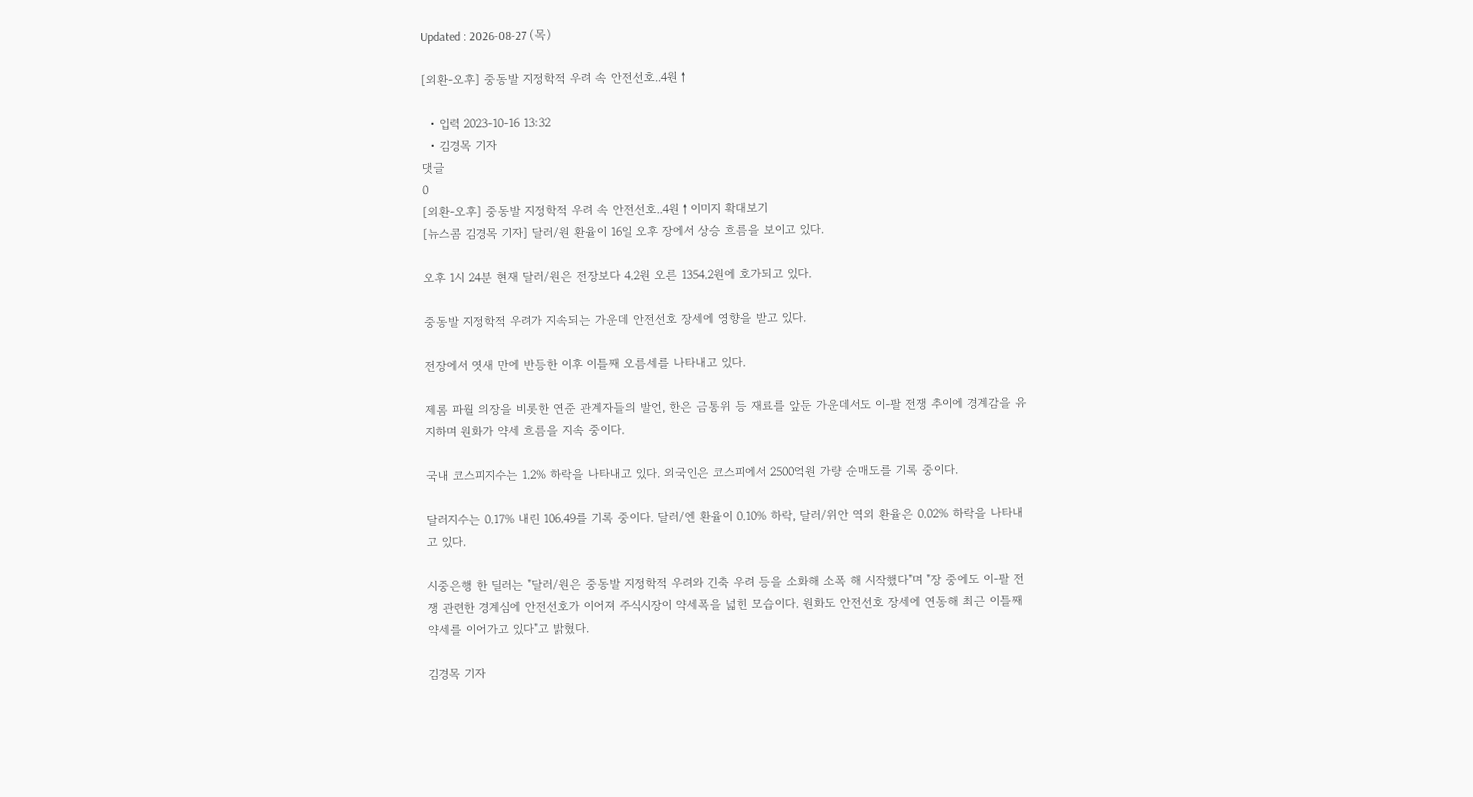Updated : 2026-08-27 (목)

[외환-오후] 중동발 지정학적 우려 속 안전선호..4원↑

  • 입력 2023-10-16 13:32
  • 김경목 기자
댓글
0
[외환-오후] 중동발 지정학적 우려 속 안전선호..4원↑이미지 확대보기
[뉴스콤 김경목 기자] 달러/원 환율이 16일 오후 장에서 상승 흐름을 보이고 있다.

오후 1시 24분 현재 달러/원은 전장보다 4.2원 오른 1354.2원에 호가되고 있다.

중동발 지정학적 우려가 지속되는 가운데 안전선호 장세에 영향을 받고 있다.

전장에서 엿새 만에 반등한 이후 이틀째 오름세를 나타내고 있다.

제롬 파월 의장을 비롯한 연준 관계자들의 발언, 한은 금통위 등 재료를 앞둔 가운데서도 이-팔 전쟁 추이에 경계감을 유지하며 원화가 약세 흐름을 지속 중이다.

국내 코스피지수는 1.2% 하락을 나타내고 있다. 외국인은 코스피에서 2500억원 가량 순매도를 기록 중이다.

달러지수는 0.17% 내린 106.49를 기록 중이다. 달러/엔 환율이 0.10% 하락, 달러/위안 역외 환율은 0.02% 하락을 나타내고 있다.

시중은행 한 딜러는 "달러/원은 중동발 지정학적 우려와 긴축 우려 등을 소화해 소폭 해 시작했다"며 "장 중에도 이-팔 전쟁 관련한 경계심에 안전선호가 이어져 주식시장이 약세폭을 넓힌 모습이다. 원화도 안전선호 장세에 연동해 최근 이틀째 약세를 이어가고 있다"고 밝혔다.

김경목 기자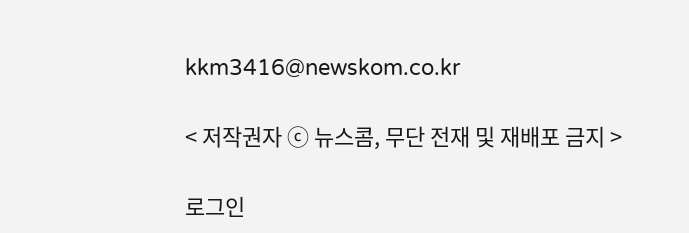kkm3416@newskom.co.kr

< 저작권자 ⓒ 뉴스콤, 무단 전재 및 재배포 금지 >

로그인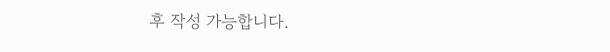후 작성 가능합니다.